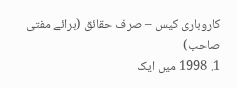کاروباری کیس – صرف حقائق (برائے مفتی صاحب)
1. 1998 میں ایک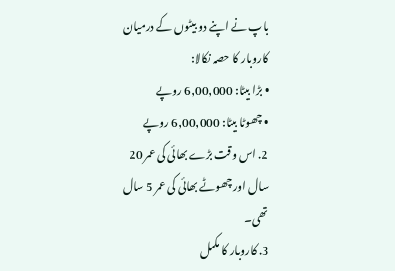باپ نے اپنے دو بیٹوں کے درمیان کاروبار کا حصہ نکالا:
• بڑا بیٹا: 6,00,000 روپے
• چھوٹا بیٹا: 6,00,000 روپے
2. اس وقت بڑے بھائی کی عمر 20 سال اور چھوٹے بھائی کی عمر 5 سال تھی۔
3. کاروبار کا مکمل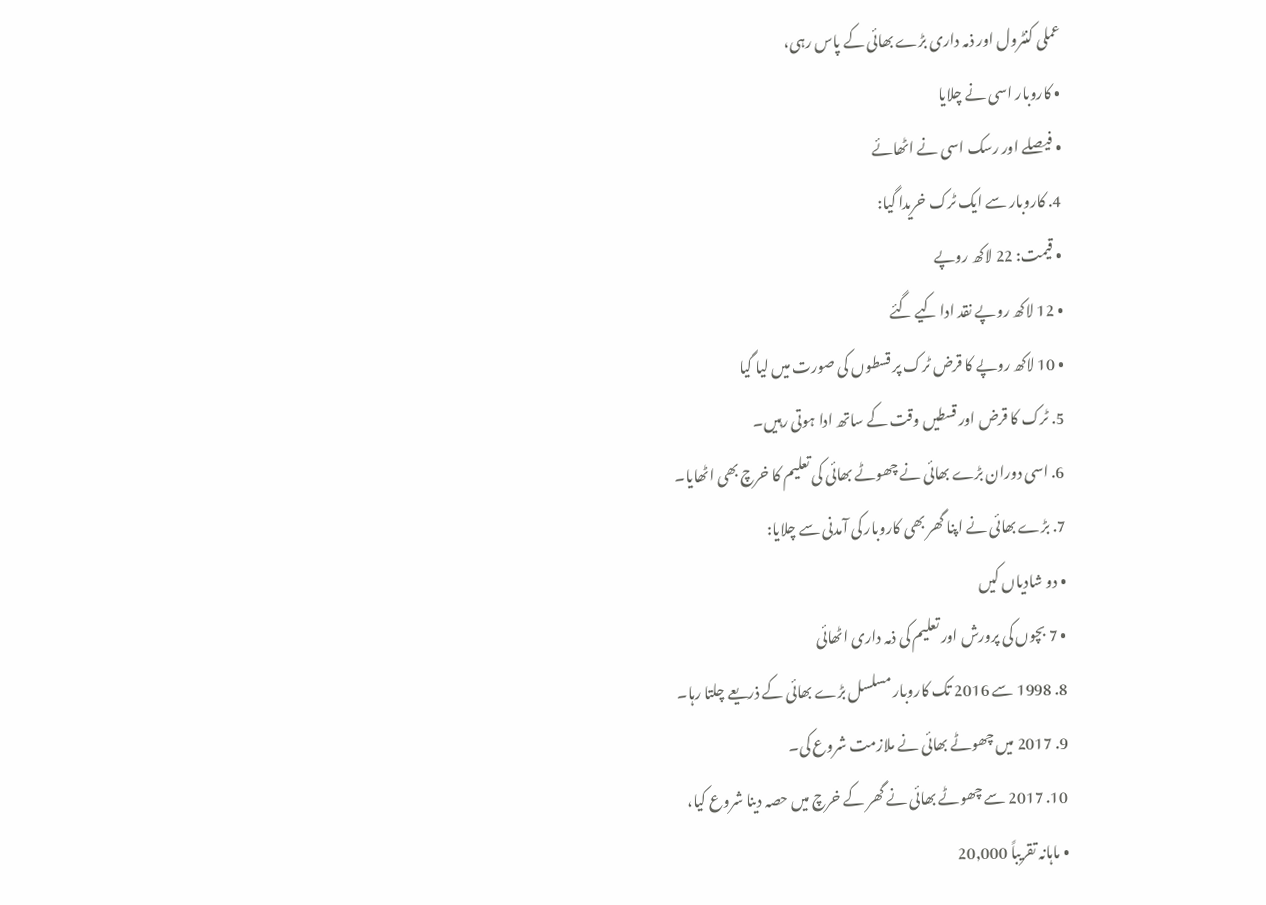عملی کنٹرول اور ذمہ داری بڑے بھائی کے پاس رہی،
• کاروبار اسی نے چلایا
• فیصلے اور رسک اسی نے اٹھائے
4. کاروبار سے ایک ٹرک خریدا گیا:
• قیمت: 22 لاکھ روپے
• 12 لاکھ روپے نقد ادا کیے گئے
• 10 لاکھ روپے کا قرض ٹرک پر قسطوں کی صورت میں لیا گیا
5. ٹرک کا قرض اور قسطیں وقت کے ساتھ ادا ہوتی رہیں۔
6. اسی دوران بڑے بھائی نے چھوٹے بھائی کی تعلیم کا خرچ بھی اٹھایا۔
7. بڑے بھائی نے اپنا گھر بھی کاروبار کی آمدنی سے چلایا:
• دو شادیاں کیں
• 7 بچوں کی پرورش اور تعلیم کی ذمہ داری اٹھائی
8. 1998 سے 2016 تک کاروبار مسلسل بڑے بھائی کے ذریعے چلتا رہا۔
9. 2017 میں چھوٹے بھائی نے ملازمت شروع کی۔
10. 2017 سے چھوٹے بھائی نے گھر کے خرچ میں حصہ دینا شروع کیا،
• ماہانہ تقریباً 20,000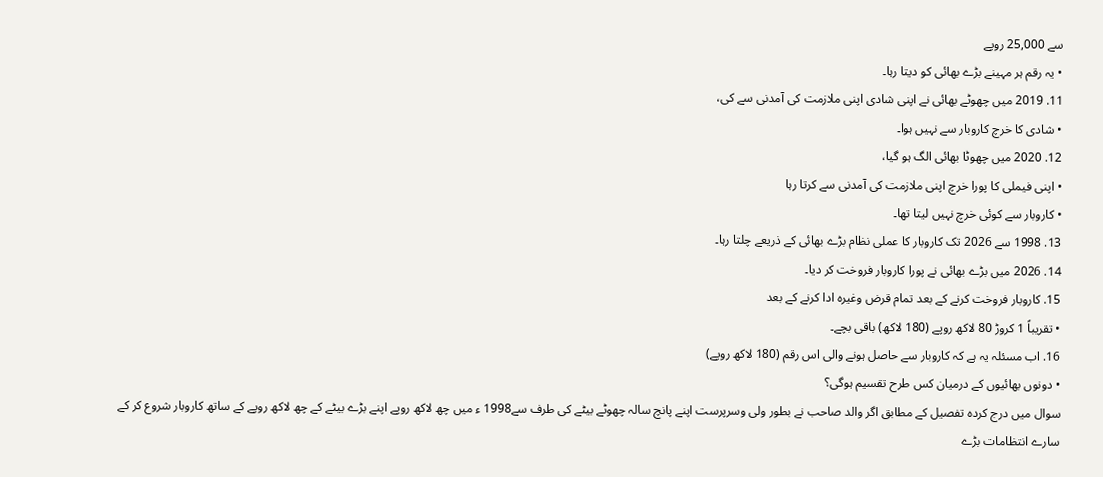سے 25,000 روپے
• یہ رقم ہر مہینے بڑے بھائی کو دیتا رہا۔
11. 2019 میں چھوٹے بھائی نے اپنی شادی اپنی ملازمت کی آمدنی سے کی،
• شادی کا خرچ کاروبار سے نہیں ہوا۔
12. 2020 میں چھوٹا بھائی الگ ہو گیا،
• اپنی فیملی کا پورا خرچ اپنی ملازمت کی آمدنی سے کرتا رہا
• کاروبار سے کوئی خرچ نہیں لیتا تھا۔
13. 1998 سے 2026 تک کاروبار کا عملی نظام بڑے بھائی کے ذریعے چلتا رہا۔
14. 2026 میں بڑے بھائی نے پورا کاروبار فروخت کر دیا۔
15. کاروبار فروخت کرنے کے بعد تمام قرض وغیرہ ادا کرنے کے بعد
• تقریباً 1 کروڑ 80 لاکھ روپے (180 لاکھ) باقی بچے۔
16. اب مسئلہ یہ ہے کہ کاروبار سے حاصل ہونے والی اس رقم (180 لاکھ روپے)
• دونوں بھائیوں کے درمیان کس طرح تقسیم ہوگی؟
سوال میں درج کردہ تفصیل کے مطابق اگر والد صاحب نے بطور ولی وسرپرست اپنے پانچ سالہ چھوٹے بیٹے کی طرف سے1998 ء میں چھ لاکھ روپے اپنے بڑے بیٹے کے چھ لاکھ روپے کے ساتھ کاروبار شروع کر کے سارے انتظامات بڑے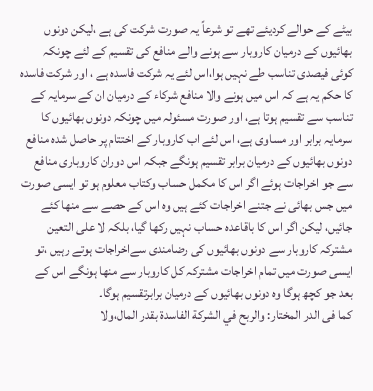بیٹے کے حوالے کردیئے تھے تو شرعاً یہ صورت شرکت کی ہے ،لیکن دونوں بھائیوں کے درمیان کاروبار سے ہونے والے منافع کی تقسیم کے لئے چونکہ کوئی فیصدی تناسب طے نہیں ہوا،اس لئے یہ شرکت فاسدہ ہے ، اور شرکت فاسدہ کا حکم یہ ہے کہ اس میں ہونے والا منافع شرکاء کے درمیان ان کے سرمایہ کے تناسب سے تقسیم ہوتا ہے، اور صورت مسئولہ میں چونکہ دونوں بھائیوں کا سرمایہ برابر اور مساوی ہے، اس لئے اب کاروبار کے اختتام پر حاصل شدہ منافع دونوں بھائیوں کے درمیان برابر تقسیم ہونگے جبکہ اس دوران کاروباری منافع سے جو اخراجات ہوئے اگر اس کا مکمل حساب وکتاب معلوم ہو تو ایسی صورت میں جس بھائی نے جتنے اخراجات کئے ہیں وہ اس کے حصے سے منھا کئے جائیں، لیکن اگر اس کا باقاعدہ حساب نہیں رکھا گیا، بلکہ لا علی التعین مشترکہ کاروبار سے دونوں بھائیوں کی رضامندی سےاخراجات ہوتے رہیں ،تو ایسی صورت میں تمام اخراجات مشترکہ کل کاروبار سے منھا ہونگے اس کے بعد جو کچھ ہوگا وہ دونوں بھائیوں کے درمیان برابرتقسیم ہوگا۔
کما فی الدر المختار: والربح في الشركة الفاسدة بقدر المال،ولا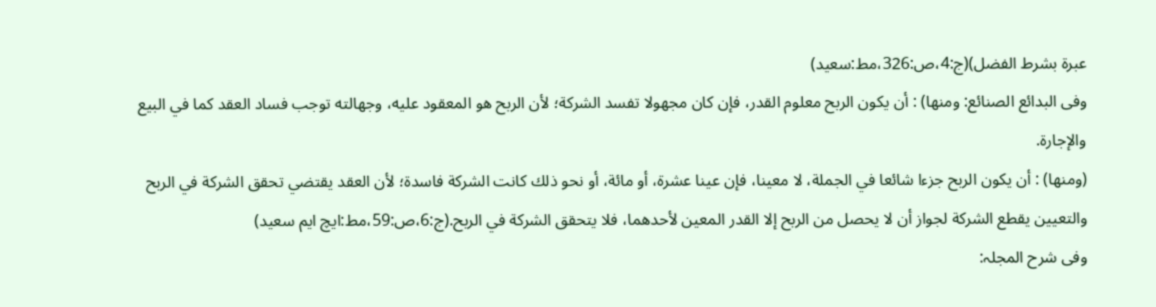عبرة بشرط الفضل)(ج:4،ص:326،مط:سعید)
وفی البدائع الصنائع: ومنها) : أن يكون الربح معلوم القدر، فإن كان مجهولا تفسد الشركة؛ لأن الربح هو المعقود عليه، وجهالته توجب فساد العقد كما في البيع والإجارة.
(ومنها) : أن يكون الربح جزءا شائعا في الجملة، لا معينا، فإن عينا عشرة، أو مائة، أو نحو ذلك كانت الشركة فاسدة؛ لأن العقد يقتضي تحقق الشركة في الربح والتعيين يقطع الشركة لجواز أن لا يحصل من الربح إلا القدر المعين لأحدهما، فلا يتحقق الشركة في الربح.(ج:6،ص:59،مط:ایچ ایم سعید)
وفی شرح المجلہ: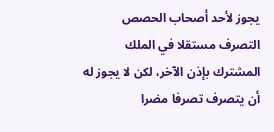يجوز لأحد أصحاب الحصص التصرف مستقلا في الملك المشترك بإذن الآخر، لكن لا يجوز له أن يتصرف تصرفا مضرا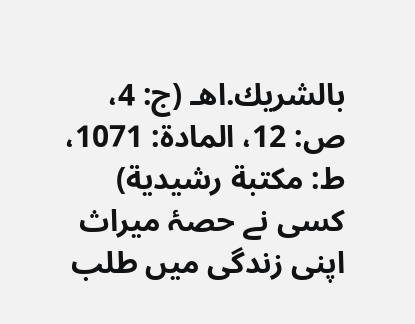بالشريك.اهـ (ج: 4، ص: 12، المادة: 1071، ط: مكتبة رشيدية)
کسی نے حصۂ میراث اپنی زندگی میں طلب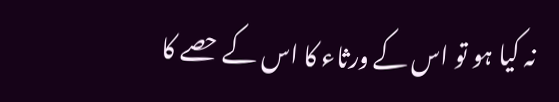نہ کیا ہو تو اس کے ورثاء کا اس کے حصے کا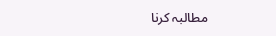مطالبہ کرنا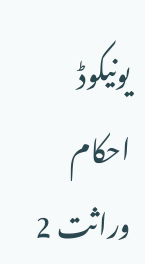یونیکوڈ احکام وراثت 2